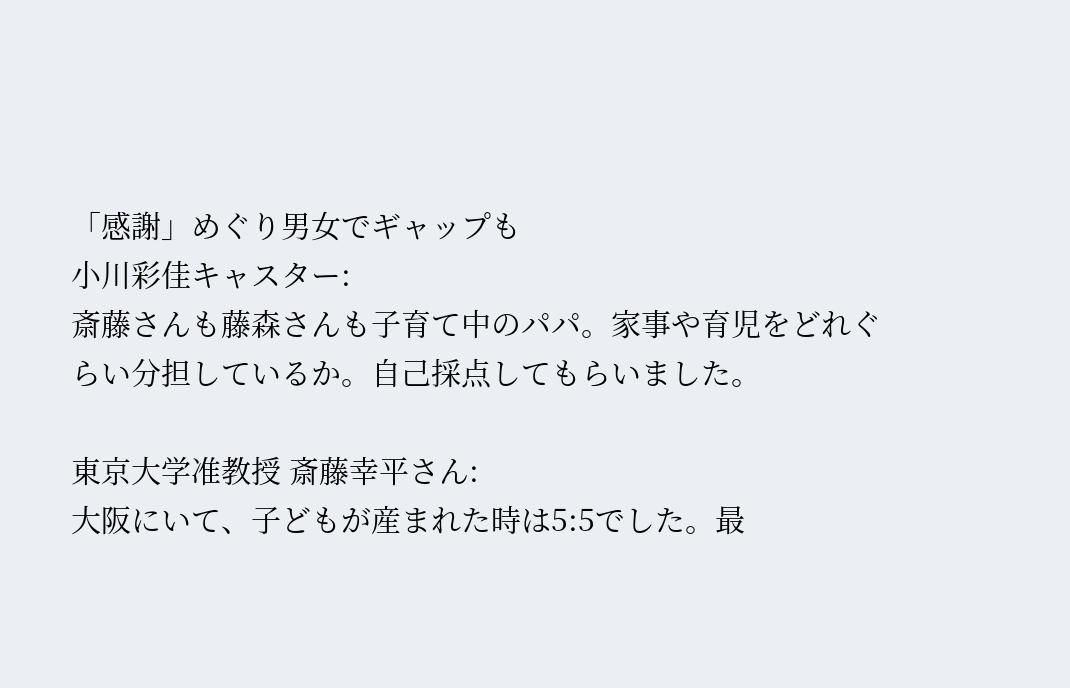「感謝」めぐり男女でギャップも
小川彩佳キャスター:
斎藤さんも藤森さんも子育て中のパパ。家事や育児をどれぐらい分担しているか。自己採点してもらいました。

東京大学准教授 斎藤幸平さん:
大阪にいて、子どもが産まれた時は5:5でした。最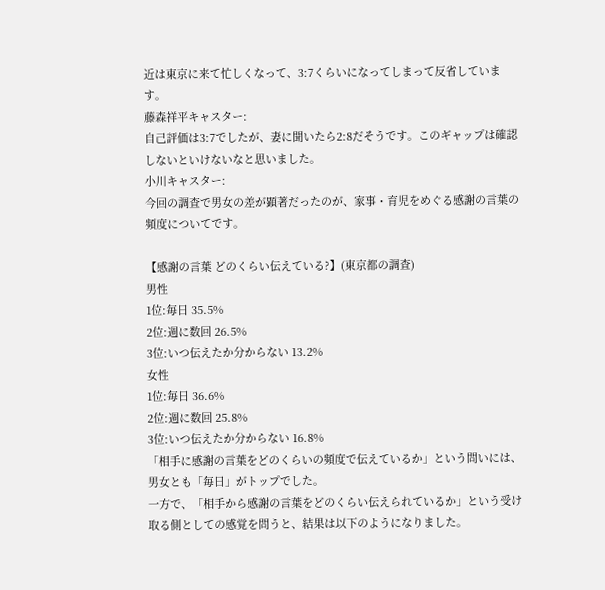近は東京に来て忙しくなって、3:7くらいになってしまって反省しています。
藤森祥平キャスター:
自己評価は3:7でしたが、妻に聞いたら2:8だそうです。このギャップは確認しないといけないなと思いました。
小川キャスター:
今回の調査で男女の差が顕著だったのが、家事・育児をめぐる感謝の言葉の頻度についてです。

【感謝の言葉 どのくらい伝えている?】(東京都の調査)
男性
1位:毎日 35.5%
2位:週に数回 26.5%
3位:いつ伝えたか分からない 13.2%
女性
1位:毎日 36.6%
2位:週に数回 25.8%
3位:いつ伝えたか分からない 16.8%
「相手に感謝の言葉をどのくらいの頻度で伝えているか」という問いには、男女とも「毎日」がトップでした。
一方で、「相手から感謝の言葉をどのくらい伝えられているか」という受け取る側としての感覚を問うと、結果は以下のようになりました。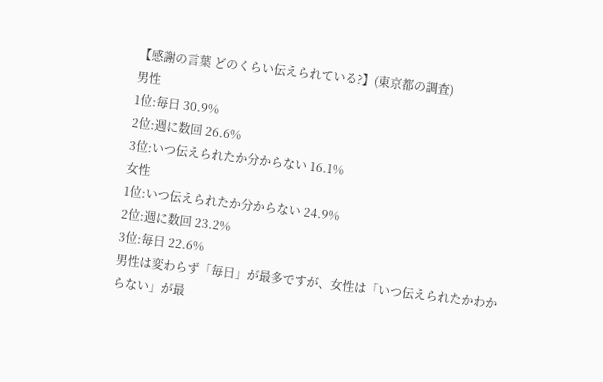【感謝の言葉 どのくらい伝えられている?】(東京都の調査)
男性
1位:毎日 30.9%
2位:週に数回 26.6%
3位:いつ伝えられたか分からない 16.1%
女性
1位:いつ伝えられたか分からない 24.9%
2位:週に数回 23.2%
3位:毎日 22.6%
男性は変わらず「毎日」が最多ですが、女性は「いつ伝えられたかわからない」が最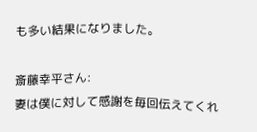も多い結果になりました。

斎藤幸平さん:
妻は僕に対して感謝を毎回伝えてくれ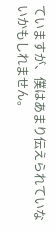ていますが、僕はあまり伝えられていないかもしれません。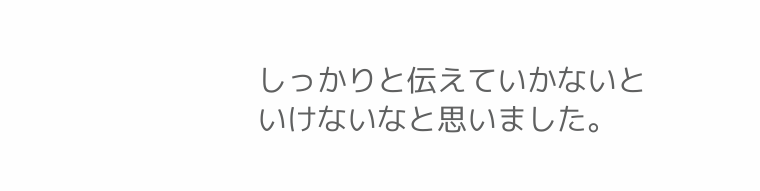しっかりと伝えていかないといけないなと思いました。